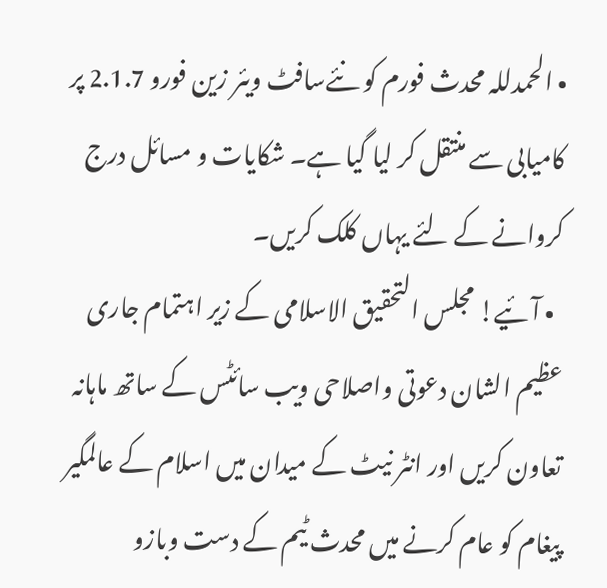• الحمدللہ محدث فورم کو نئےسافٹ ویئر زین فورو 2.1.7 پر کامیابی سے منتقل کر لیا گیا ہے۔ شکایات و مسائل درج کروانے کے لئے یہاں کلک کریں۔
  • آئیے! مجلس التحقیق الاسلامی کے زیر اہتمام جاری عظیم الشان دعوتی واصلاحی ویب سائٹس کے ساتھ ماہانہ تعاون کریں اور انٹر نیٹ کے میدان میں اسلام کے عالمگیر پیغام کو عام کرنے میں محدث ٹیم کے دست وبازو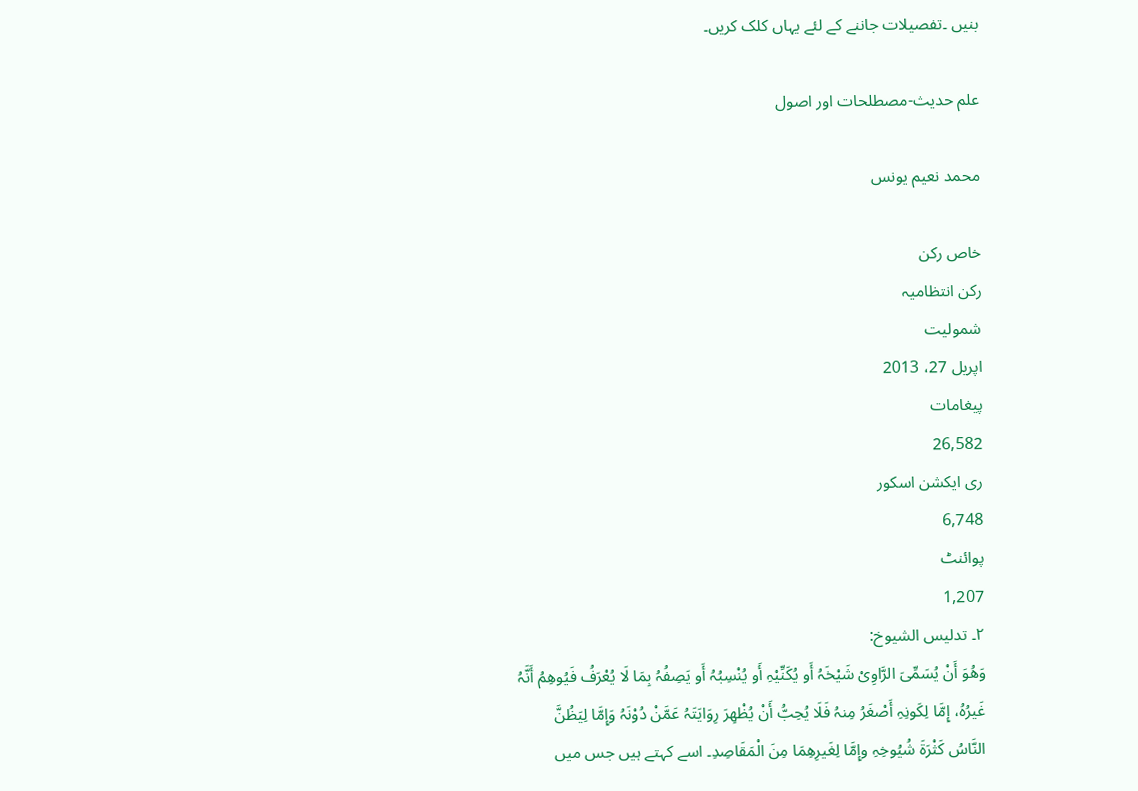بنیں ۔تفصیلات جاننے کے لئے یہاں کلک کریں۔

علم حدیث-مصطلحات اور اصول

محمد نعیم یونس

خاص رکن
رکن انتظامیہ
شمولیت
اپریل 27، 2013
پیغامات
26,582
ری ایکشن اسکور
6,748
پوائنٹ
1,207
۲۔ تدلیس الشیوخ:
وَھُوَ أَنْ یُسَمِّیَ الرَّاوِیْ شَیْخَہُ أَو یُکَنِّیْہِ أَو یُنْسِبُہُ أَو یَصِفُہُ بِمَا لَا یُعْرَفُ فَیُوھِمُ أَنَّہُ غَیرُہُ، إِمَّا لِکَونِہِ أَصْغَرُ مِنہُ فَلَا یُحِبُّ أَنْ یُظْھِرَ رِوَایَتَہُ عَمَّنْ دُوْنَہُ وَإِمَّا لِیَظُنَّ النَّاسُ کَثْرَةَ شُیُوخِہِ وإِمَّا لِغَیرِھِمَا مِنَ الْمَقَاصِدِ۔ اسے کہتے ہیں جس میں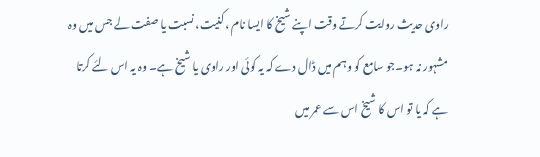راوی حدیث روایت کرتے وقت اپنے شیخ کا ایسا نام ، کنیت، نسبت یا صفت لے جس میں وہ مشہور نہ ہو۔جو سامع کو وہم میں ڈال دے کہ یہ کوئی اور راوی یا شیخ ہے۔ وہ یہ اس لئے کرتا ہے کہ یا تو اس کا شیخ اس سے عمر میں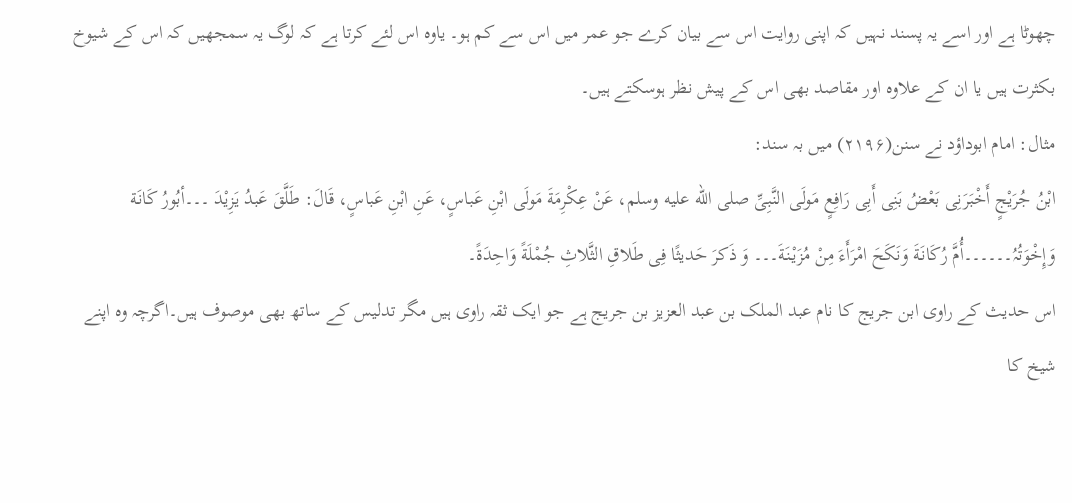چھوٹا ہے اور اسے یہ پسند نہیں کہ اپنی روایت اس سے بیان کرے جو عمر میں اس سے کم ہو۔ یاوہ اس لئے کرتا ہے کہ لوگ یہ سمجھیں کہ اس کے شیوخ بکثرت ہیں یا ان کے علاوہ اور مقاصد بھی اس کے پیش نظر ہوسکتے ہیں۔
مثال: امام ابوداؤد نے سنن(۲۱۹۶) میں بہ سند:
ابْنُ جُرَیْجٍ أَخْبَرَنِی بَعْضُ بَنِی أَبِی رَافِعٍ مَولَی النَّبِیِّ صلى الله عليه وسلم، عَنْ عِکْرِمَةَ مَولَی ابْنِ عَباسٍ، عَنِ ابْنِ عَباسٍ، قَالَ: طَلَّقَ عَبدُ یَزِیْدَ ۔۔۔أبُورُ کَانَة وَإِخْوَتُہُ۔۔۔۔۔۔أُمَّ رُکَانَةَ وَنَکَحَ امْرَأَءَ مِنْ مُزَیْنَةَ۔۔۔ وَ ذَکرَ حَدیثًا فِی طَلاقِ الثَّلاثِ جُمْلَةً وَاحِدَةً۔
اس حدیث کے راوی ابن جریج کا نام عبد الملک بن عبد العزیز بن جریج ہے جو ایک ثقہ راوی ہیں مگر تدلیس کے ساتھ بھی موصوف ہیں۔اگرچہ وہ اپنے شیخ کا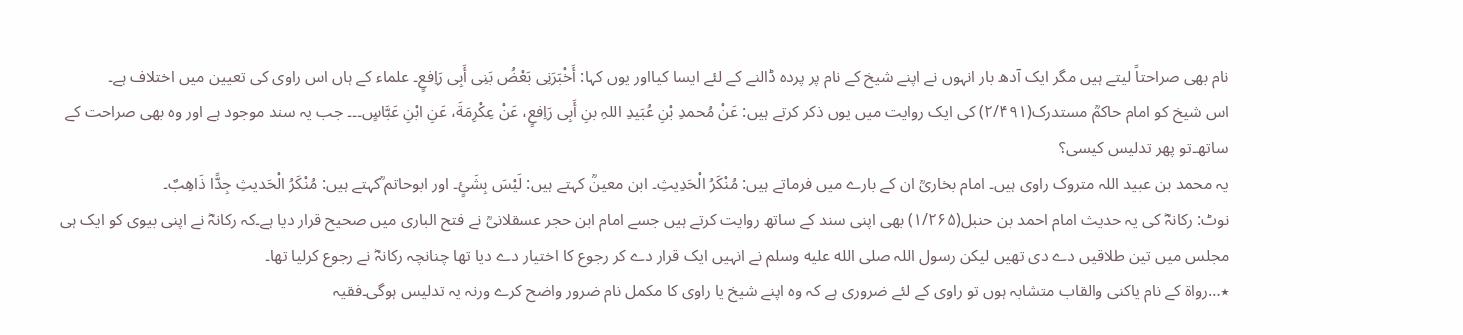نام بھی صراحتاً لیتے ہیں مگر ایک آدھ بار انہوں نے اپنے شیخ کے نام پر پردہ ڈالنے کے لئے ایسا کیااور یوں کہا: أَخْبَرَنِی بَعْضُ بَنِی أَبِی رَاِفعٍ۔ علماء کے ہاں اس راوی کی تعیین میں اختلاف ہے۔
اس شیخ کو امام حاکمؒ مستدرک(۲/۴۹۱) کی ایک روایت میں یوں ذکر کرتے ہیں: عَنْ مُحمدِ بْنِ عُبَیدِ اللہِ بنِ أَبِی رَاِفعٍ، عَنْ عِکْرِمَةَ، عَنِ ابْنِ عَبَّاسٍ۔۔۔ جب یہ سند موجود ہے اور وہ بھی صراحت کے ساتھ۔تو پھر تدلیس کیسی؟
یہ محمد بن عبید اللہ متروک راوی ہیں۔ امام بخاریؒ ان کے بارے میں فرماتے ہیں: مُنْکَرُ الْحَدِیثِ۔ ابن معینؒ کہتے ہیں: لَیْسَ بِشَئٍ۔ اور ابوحاتم ؒکہتے ہیں: مُنْکَرُ الْحَدیثِ جِدًّا ذَاھِبٌ۔
نوٹ: رکانہؓ کی یہ حدیث امام احمد بن حنبل(۱/۲۶۵) بھی اپنی سند کے ساتھ روایت کرتے ہیں جسے امام ابن حجر عسقلانیؒ نے فتح الباری میں صحیح قرار دیا ہے۔کہ رکانہؓ نے اپنی بیوی کو ایک ہی مجلس میں تین طلاقیں دے دی تھیں لیکن رسول اللہ صلى الله عليه وسلم نے انہیں ایک قرار دے کر رجوع کا اختیار دے دیا تھا چنانچہ رکانہؓ نے رجوع کرلیا تھا۔
٭…رواۃ کے نام یاکنی والقاب متشابہ ہوں تو راوی کے لئے ضروری ہے کہ وہ اپنے شیخ یا راوی کا مکمل نام ضرور واضح کرے ورنہ یہ تدلیس ہوگی۔فقیہ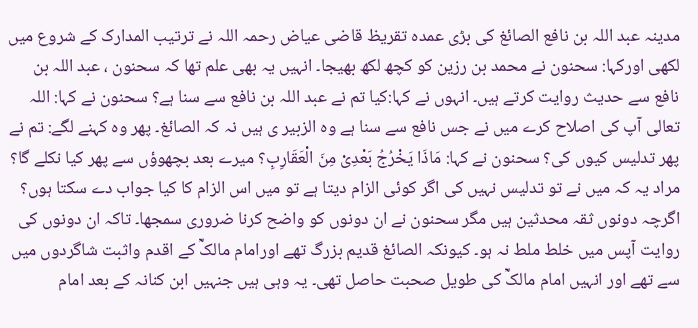مدینہ عبد اللہ بن نافع الصائغ کی بڑی عمدہ تقریظ قاضی عیاض رحمہ اللہ نے ترتیب المدارک کے شروع میں لکھی اورکہا: سحنون نے محمد بن رزین کو کچھ لکھ بھیجا۔ انہیں یہ بھی علم تھا کہ سحنون ، عبد اللہ بن نافع سے حدیث روایت کرتے ہیں۔ انہوں نے کہا:کیا تم نے عبد اللہ بن نافع سے سنا ہے؟ سحنون نے کہا: اللہ تعالی آپ کی اصلاح کرے میں نے جس نافع سے سنا ہے وہ الزبیر ی ہیں نہ کہ الصائغ۔ پھر وہ کہنے لگے: تم نے پھر تدلیس کیوں کی؟ سحنون نے کہا: مَاذَا یَخْرُجُ بَعْدِیْ مِنَ الْعَقَارِبِ؟ میرے بعد بچھوؤں سے پھر کیا نکلے گا؟ مراد یہ کہ میں نے تو تدلیس نہیں کی اگر کوئی الزام دیتا ہے تو میں اس الزام کا کیا جواب دے سکتا ہوں؟ اگرچہ دونوں ثقہ محدثین ہیں مگر سحنون نے ان دونوں کو واضح کرنا ضروری سمجھا۔ تاکہ ان دونوں کی روایت آپس میں خلط ملط نہ ہو۔ کیونکہ الصائغ قدیم بزرگ تھے اورامام مالکؒ کے اقدم واثبت شاگردوں میں سے تھے اور انہیں امام مالکؒ کی طویل صحبت حاصل تھی۔ یہ وہی ہیں جنہیں ابن کنانہ کے بعد امام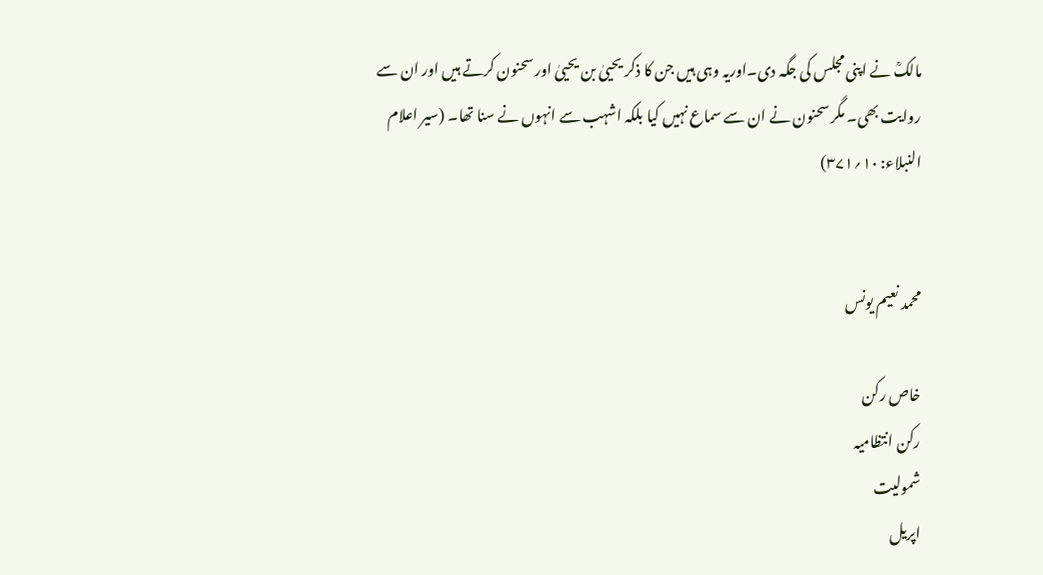مالکؒ نے اپنی مجلس کی جگہ دی۔اوریہ وہی ہیں جن کا ذکر یحییٰ بن یحییٰ اور سحنون کرتے ہیں اور ان سے روایت بھی۔ مگر سحنون نے ان سے سماع نہیں کیا بلکہ اشہب سے انہوں نے سنا تھا۔ (سیر اعلام النبلاء: ۱۰؍۳۷۱)


محمد نعیم یونس

خاص رکن
رکن انتظامیہ
شمولیت
اپریل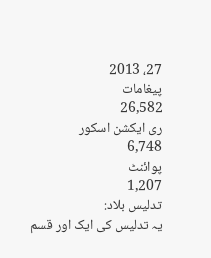27، 2013
پیغامات
26,582
ری ایکشن اسکور
6,748
پوائنٹ
1,207
تدلیس بلاد:
یہ تدلیس کی ایک اور قسم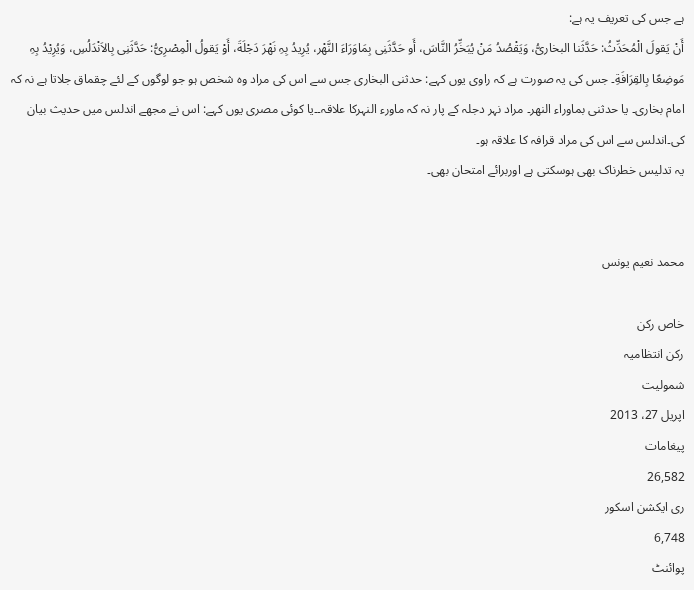ہے جس کی تعریف یہ ہے:
أَنْ یَقولَ الْمُحَدِّثُ: حَدَّثَنا البخاریُّ، وَیَقْصُدُ مَنْ یُبَخِّرُ النَّاسَ، أَو حَدَّثَنِی بِمَاوَرَاءَ النَّھْر، یُرِیدُ بِہِ نَھْرَ دَجْلَةَ، أَوْ یَقولُ الْمِصْرِیُّ: حَدَّثَنِی بِالاَنْدَلُسِ، وَیُرِیْدُ بِہِ مَوضِعًا بِالقِرَافَةِ۔ جس کی یہ صورت ہے کہ راوی یوں کہے: حدثنی البخاری جس سے اس کی مراد وہ شخص ہو جو لوگوں کے لئے چقماق جلاتا ہے نہ کہ امام بخاری۔ یا حدثنی بماوراء النھر۔ مراد نہر دجلہ کے پار نہ کہ ماورء النہرکا علاقہ۔۔یا کوئی مصری یوں کہے: اس نے مجھے اندلس میں حدیث بیان کی۔اندلس سے اس کی مراد قرافہ کا علاقہ ہو۔
یہ تدلیس خطرناک بھی ہوسکتی ہے اوربرائے امتحان بھی۔


محمد نعیم یونس

خاص رکن
رکن انتظامیہ
شمولیت
اپریل 27، 2013
پیغامات
26,582
ری ایکشن اسکور
6,748
پوائنٹ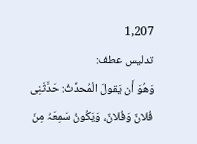1,207
تدلیس عطف:
وَھُوَ أَن یَقولَ الْمُحدِّثُ: حَدَّثَنِی فُلانٌ وَفُلانٌ، وَیَکُونُ سَمِعَہُ مِنَ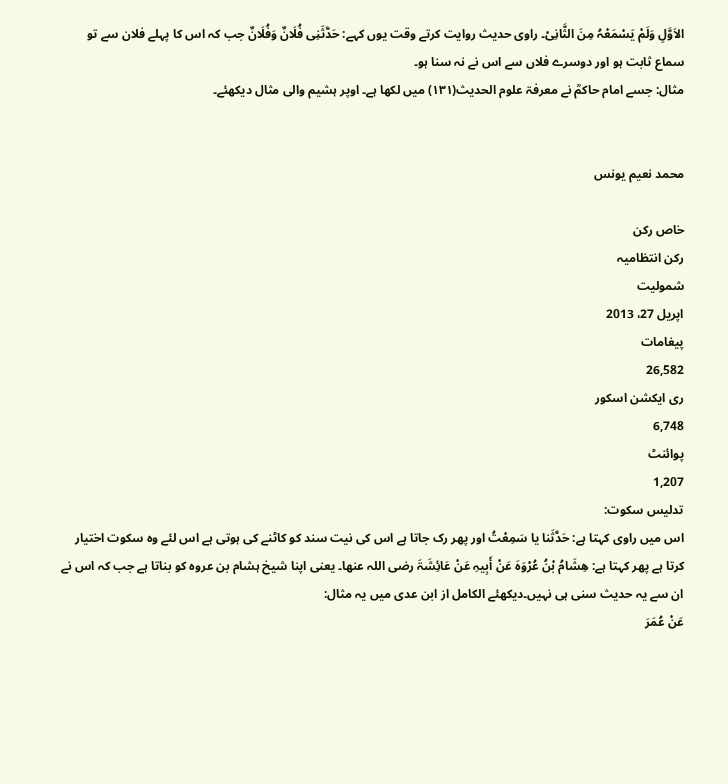الاَوَّلِ وَلَمْ یَسْمَعْہُ مِنَ الثَّانِیْ۔ راوی حدیث روایت کرتے وقت یوں کہے: حَدَّثَنِی فُلَانٌ وَفُلَانٌ جب کہ اس کا پہلے فلان سے تو سماع ثابت ہو اور دوسرے فلاں سے اس نے نہ سنا ہو۔
مثال: جسے امام حاکمؒ نے معرفۃ علوم الحدیث(۱۳۱) میں لکھا ہے۔ اوپر ہشیم والی مثال دیکھئے۔


محمد نعیم یونس

خاص رکن
رکن انتظامیہ
شمولیت
اپریل 27، 2013
پیغامات
26,582
ری ایکشن اسکور
6,748
پوائنٹ
1,207
تدلیس سکوت:
اس میں راوی کہتا ہے: حَدَّثَنا یا سَمِعْتُ اور پھر رک جاتا ہے اس کی نیت سند کو کاٹنے کی ہوتی ہے اس لئے وہ سکوت اختیار کرتا ہے پھر کہتا ہے: ھِشَامُ بْنُ عُرْوَہَ عَنْ أَبِیہِ عَنْ عَائِشَۃَ رضی اللہ عنھا۔ یعنی اپنا شیخ ہشام بن عروہ کو بناتا ہے جب کہ اس نے ان سے یہ حدیث سنی ہی نہیں۔دیکھئے الکامل از ابن عدی میں یہ مثال:
عَنْ عُمَرَ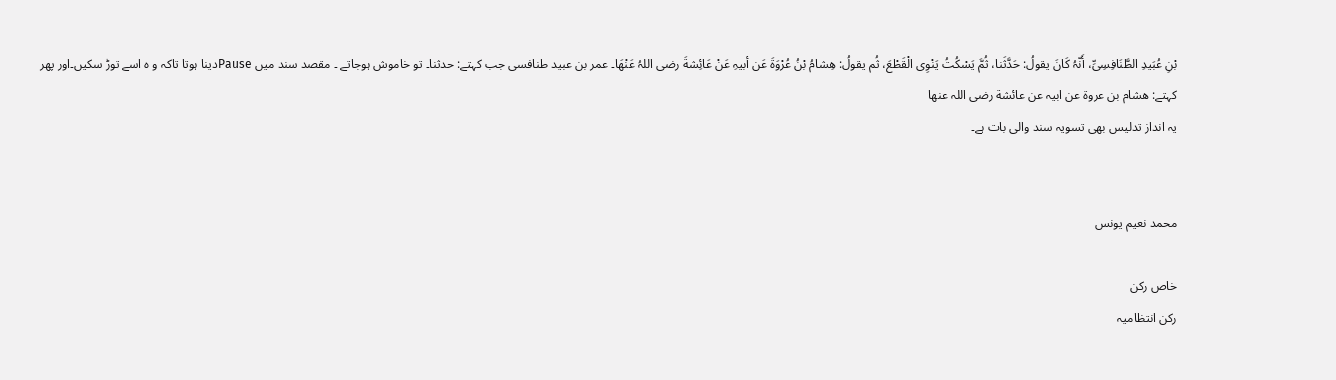بْنِ عُبَیدِ الطَّنَافِسِیِّ، أَنّہُ کَانَ یقولُ: حَدَّثَنا، ثُمَّ یَسْکُتُ یَنْوِی الْقَطْعَ، ثُم یقولُ: ھِشامُ بْنُ عُرْوَةَ عَن أبیہِ عَنْ عَائِشةَ رضی اللہُ عَنْھَا۔ عمر بن عبید طنافسی جب کہتے: حدثنا۔ تو خاموش ہوجاتے ۔ مقصد سند میں Pauseدینا ہوتا تاکہ و ہ اسے توڑ سکیں۔اور پھر کہتے: ھشام بن عروۃ عن ابیہ عن عائشة رضی اللہ عنھا
یہ انداز تدلیس بھی تسویہ سند والی بات ہے۔


محمد نعیم یونس

خاص رکن
رکن انتظامیہ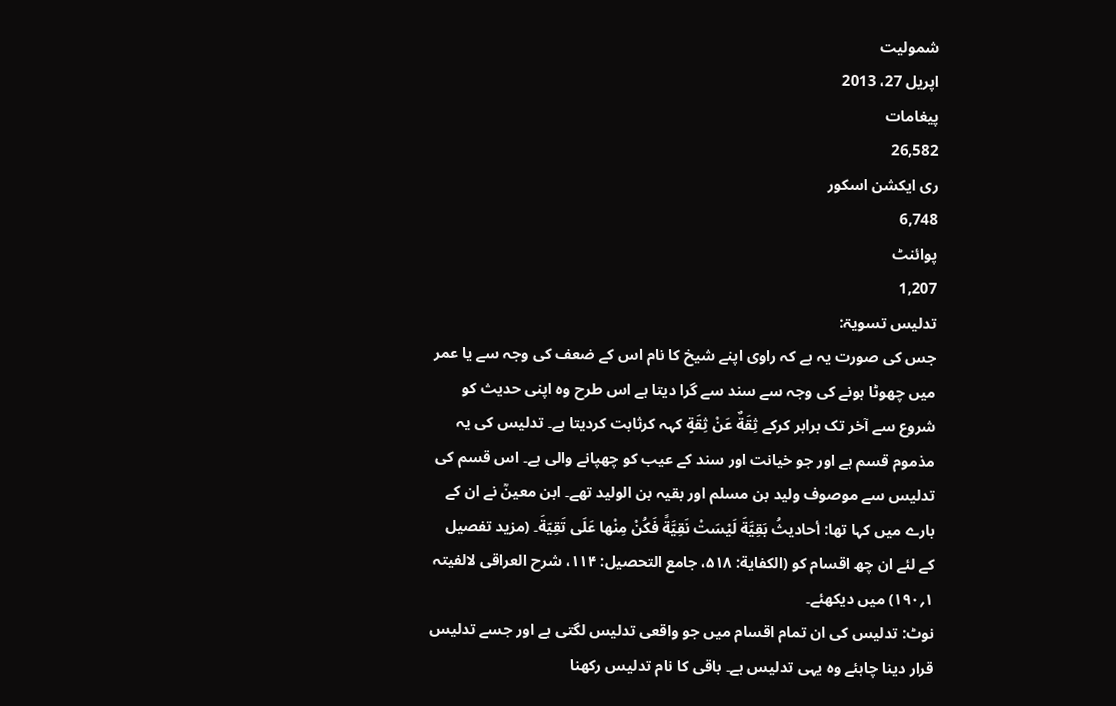شمولیت
اپریل 27، 2013
پیغامات
26,582
ری ایکشن اسکور
6,748
پوائنٹ
1,207
تدلیس تسویۃ:
جس کی صورت یہ ہے کہ راوی اپنے شیخ کا نام اس کے ضعف کی وجہ سے یا عمر میں چھوٹا ہونے کی وجہ سے سند سے گرا دیتا ہے اس طرح وہ اپنی حدیث کو شروع سے آخر تک برابر کرکے ثِقَةٌ عَنْ ثِقَةٍ کہہ کرثابت کردیتا ہے۔ تدلیس کی یہ مذموم قسم ہے اور جو خیانت اور سند کے عیب کو چھپانے والی ہے۔ اس قسم کی تدلیس سے موصوف ولید بن مسلم اور بقیہ بن الولید تھے۔ ابن معینؒ نے ان کے بارے میں کہا تھا: أحادیثُ بَقِیَّةَ لَیْسَتْ نَقِیَّةً فَکُنْ مِنْھا عَلَی تَقِیّةَ۔ (مزید تفصیل کے لئے ان چھ اقسام کو (الکفایة: ۵۱۸، جامع التحصیل: ۱۱۴، شرح العراقی لالفیتہ ۱؍۱۹۰) میں دیکھئے۔
نوٹ: تدلیس کی ان تمام اقسام میں جو واقعی تدلیس لگتی ہے اور جسے تدلیس قرار دینا چاہئے وہ یہی تدلیس ہے۔ باقی کا نام تدلیس رکھنا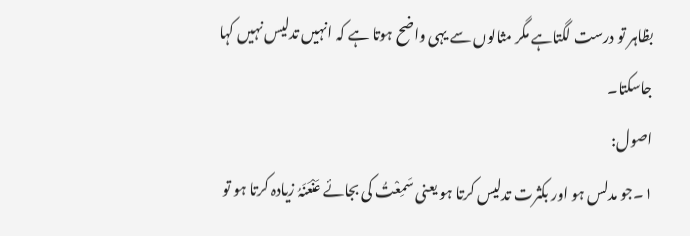بظاہر تو درست لگتاہے مگر مثالوں سے یہی واضح ہوتا ہے کہ انہیں تدلیس نہیں کہا جاسکتا۔
اصول:
۱۔جو مدلس ہو اور بکثرت تدلیس کرتا ہو یعنی سَمِعْتُ کی بجائے عَنْعَنَہُ زیادہ کرتا ہو تو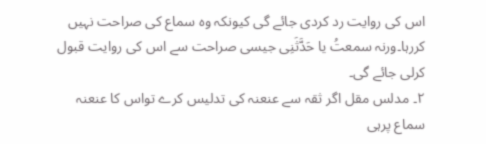اس کی روایت رد کردی جائے گی کیونکہ وہ سماع کی صراحت نہیں کررہا۔ورنہ سمعتُ یا حَدَّثَنِی جیسی صراحت سے اس کی روایت قبول کرلی جائے گی۔
۲۔ مدلس مقل اگر ثقہ سے عنعنہ کی تدلیس کرے تواس کا عنعنہ سماع پرہی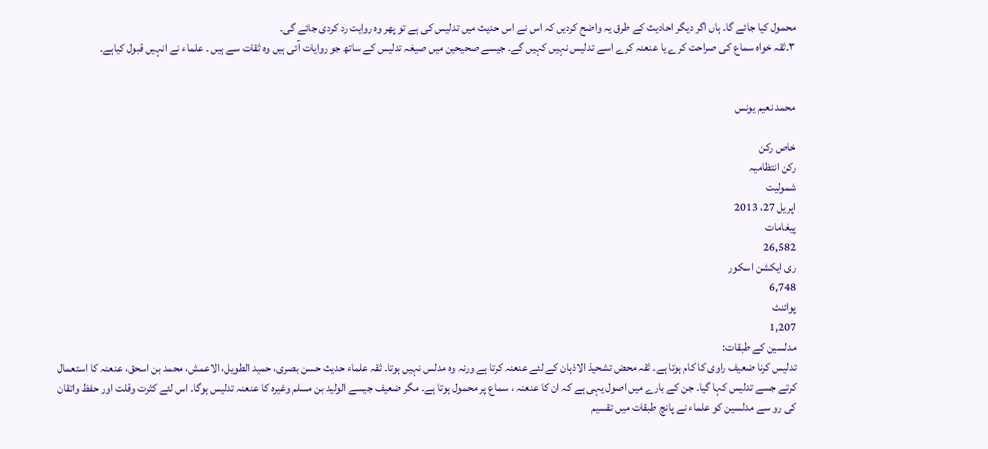محمول کیا جائے گا۔ ہاں اگر دیگر احادیث کے طرق یہ واضح کردیں کہ اس نے اس حدیث میں تدلیس کی ہے تو پھر وہ روایت رد کردی جائے گی۔
۳۔ثقہ خواہ سماع کی صراحت کرے یا عنعنہ کرے اسے تدلیس نہیں کہیں گے۔ جیسے صحیحین میں صیغہ تدلیس کے ساتھ جو روایات آئی ہیں وہ ثقات سے ہیں ۔ علماء نے انہیں قبول کیاہے۔


محمد نعیم یونس

خاص رکن
رکن انتظامیہ
شمولیت
اپریل 27، 2013
پیغامات
26,582
ری ایکشن اسکور
6,748
پوائنٹ
1,207
مدلسین کے طبقات:
تدلیس کرنا ضعیف راوی کا کام ہوتا ہے۔ ثقہ محض تشحیذ الاذہان کے لئے عنعنہ کرتا ہے ورنہ وہ مدلس نہیں ہوتا۔ ثقہ علماء حدیث حسن بصری، حمید الطویل، الاعمش، محمد بن اسحق، عنعنہ کا استعمال کرتے جسے تدلیس کہا گیا۔ جن کے بارے میں اصول یہی ہے کہ ان کا عنعنہ ، سماع پر محمول ہوتا ہے۔ مگر ضعیف جیسے الولید بن مسلم وغیرہ کا عنعنہ تدلیس ہوگا۔ اس لئے کثرت وقلت اور حفظ واتقان کی رو سے مدلسین کو علماء نے پانچ طبقات میں تقسیم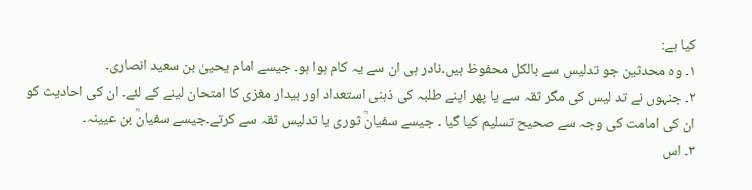کیا ہے:
۱۔ وہ محدثین جو تدلیس سے بالکل محفوظ ہیں۔نادر ہی ان سے یہ کام ہوا ہو۔ جیسے امام یحییٰ بن سعید انصاری۔
۲۔ جنہوں نے تد لیس کی مگر ثقہ سے یا پھر اپنے طلبہ کی ذہنی استعداد اور بیدار مغزی کا امتحان لینے کے لئے۔ ان کی احادیث کو ان کی امامت کی وجہ سے صحیح تسلیم کیا گیا ۔ جیسے سفیانؒ ثوری یا تدلیس ثقہ سے کرتے۔جیسے سفیانؒ بن عیینہ۔
۳۔ اس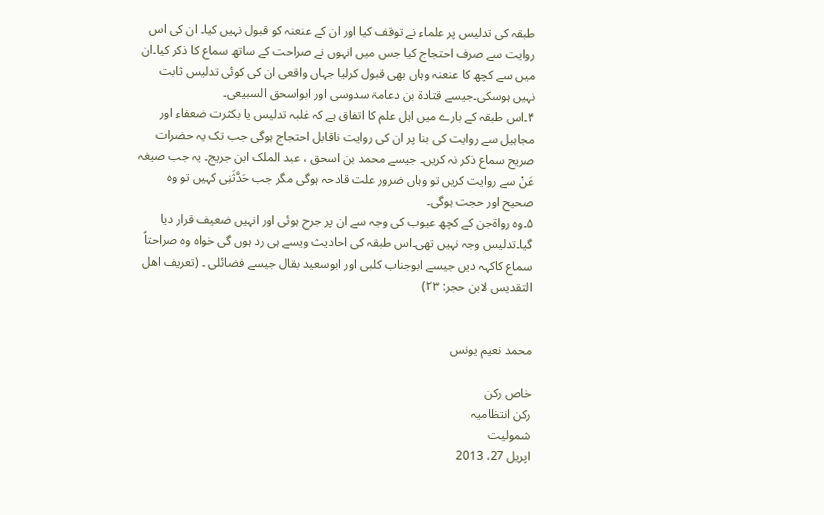طبقہ کی تدلیس پر علماء نے توقف کیا اور ان کے عنعنہ کو قبول نہیں کیا۔ ان کی اس روایت سے صرف احتجاج کیا جس میں انہوں نے صراحت کے ساتھ سماع کا ذکر کیا۔ان میں سے کچھ کا عنعنہ وہاں بھی قبول کرلیا جہاں واقعی ان کی کوئی تدلیس ثابت نہیں ہوسکی۔جیسے قتادۃ بن دعامۃ سدوسی اور ابواسحق السبیعی۔
۴۔اس طبقہ کے بارے میں اہل علم کا اتفاق ہے کہ غلبہ تدلیس یا بکثرت ضعفاء اور مجاہیل سے روایت کی بنا پر ان کی روایت ناقابل احتجاج ہوگی جب تک یہ حضرات صریح سماع ذکر نہ کریں۔ جیسے محمد بن اسحق ، عبد الملک ابن جریج۔ یہ جب صیغہ عَنْ سے روایت کریں تو وہاں ضرور علت قادحہ ہوگی مگر جب حَدَّثَنِی کہیں تو وہ صحیح اور حجت ہوگی۔
۵۔وہ رواۃجن کے کچھ عیوب کی وجہ سے ان پر جرح ہوئی اور انہیں ضعیف قرار دیا گیا۔تدلیس وجہ نہیں تھی۔اس طبقہ کی احادیث ویسے ہی رد ہوں گی خواہ وہ صراحتاً سماع کاکہہ دیں جیسے ابوجناب کلبی اور ابوسعید بقال جیسے فضائلی ۔ (تعریف اھل التقدیس لابن حجر: ۲۳)


محمد نعیم یونس

خاص رکن
رکن انتظامیہ
شمولیت
اپریل 27، 2013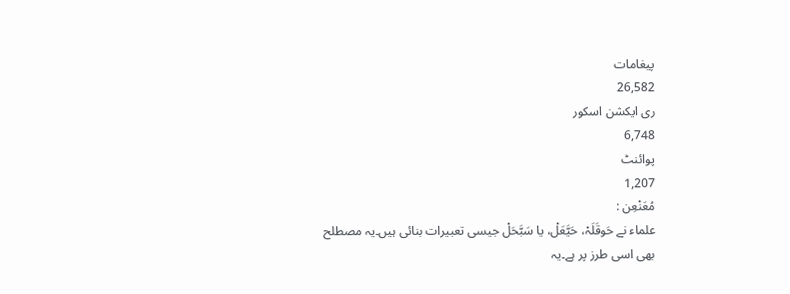پیغامات
26,582
ری ایکشن اسکور
6,748
پوائنٹ
1,207
مُعَنْعِن :
علماء نے حَوقَلَہْ، حَیَّعَلْ، یا سَبَّحَلْ جیسی تعبیرات بنائی ہیں۔یہ مصطلح بھی اسی طرز پر ہے۔یہ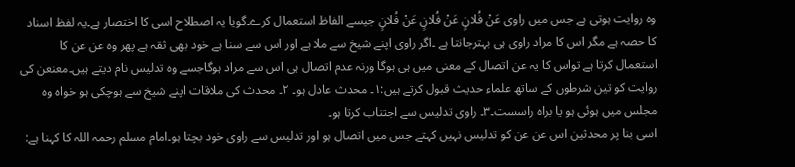وہ روایت ہوتی ہے جس میں راوی عَنْ فُلانٍ عَنْ فُلانٍ عَنْ فُلانٍ جیسے الفاظ استعمال کرے۔گویا یہ اصطلاح اسی کا اختصار ہے۔یہ لفظ اسناد کا حصہ ہے مگر اس کا مراد راوی ہی بہترجانتا ہے ۔اگر راوی اپنے شیخ سے ملا ہے اور اس سے سنا ہے خود بھی ثقہ ہے پھر وہ عن عن کا استعمال کرتا ہے تواس کا یہ عن اتصال کے معنی میں ہی ہوگا ورنہ عدم اتصال ہی اس سے مراد ہوگاجسے وہ تدلیس نام دیتے ہیں۔معنعن کی روایت کو تین شرطوں کے ساتھ علماء حدیث قبول کرتے ہیں:۱۔ محدث عادل ہو۔ ۲۔ محدث کی ملاقات اپنے شیخ سے ہوچکی ہو خواہ وہ مجلس میں ہوئی ہو یا براہ راسست۔۳۔ راوی تدلیس سے اجتناب کرتا ہو۔
اسی بنا پر محدثین اس عن عن کو تدلیس نہیں کہتے جس میں اتصال ہو اور تدلیس سے راوی خود بچتا ہو۔امام مسلم رحمہ اللہ کا کہنا ہے: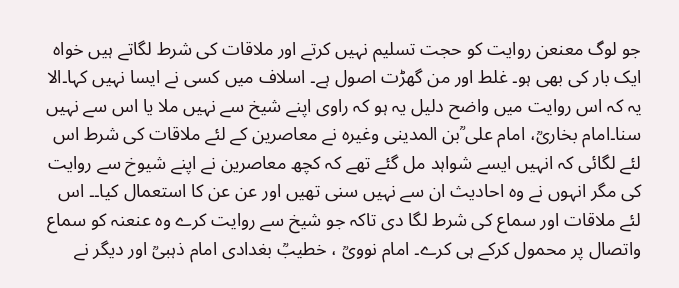جو لوگ معنعن روایت کو حجت تسلیم نہیں کرتے اور ملاقات کی شرط لگاتے ہیں خواہ ایک بار کی بھی ہو۔ غلط اور من گھڑت اصول ہے۔ اسلاف میں کسی نے ایسا نہیں کہا۔الا یہ کہ اس روایت میں واضح دلیل یہ ہو کہ راوی اپنے شیخ سے نہیں ملا یا اس سے نہیں سنا۔امام بخاریؒ، امام علی ؒبن المدینی وغیرہ نے معاصرین کے لئے ملاقات کی شرط اس لئے لگائی کہ انہیں ایسے شواہد مل گئے تھے کہ کچھ معاصرین نے اپنے شیوخ سے روایت کی مگر انہوں نے وہ احادیث ان سے نہیں سنی تھیں اور عن عن کا استعمال کیا۔۔ اس لئے ملاقات اور سماع کی شرط لگا دی تاکہ جو شیخ سے روایت کرے وہ عنعنہ کو سماع واتصال پر محمول کرکے ہی کرے۔ امام نوویؒ ، خطیبؒ بغدادی امام ذہبیؒ اور دیگر نے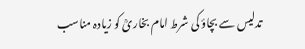تدلیس سے بچاؤ کی شرط امام بخاریؒ کو زیادہ مناسب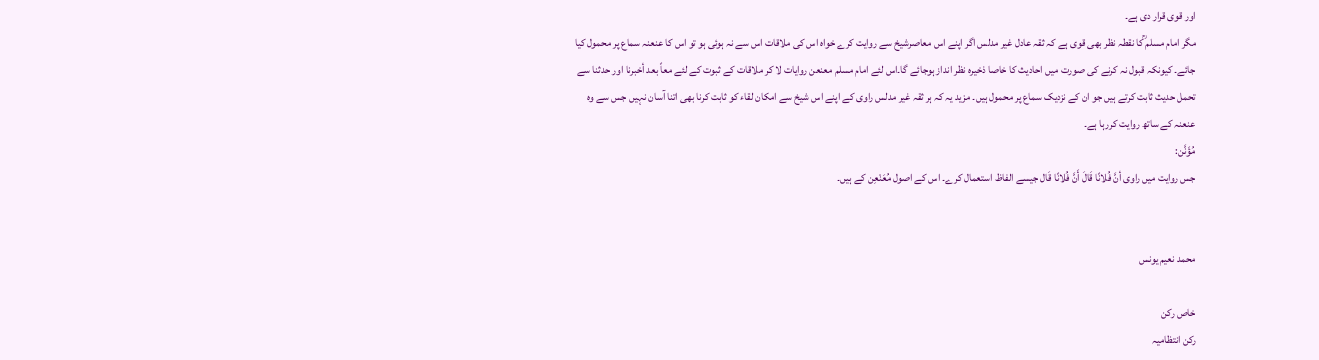اور قوی قرار دی ہے۔
مگر امام مسلم ؒکا نقطہ نظر بھی قوی ہے کہ ثقہ عادل غیر مدلس اگر اپنے اس معاصرشیخ سے روایت کرے خواہ اس کی ملاقات اس سے نہ ہوئی ہو تو اس کا عنعنہ سماع پر محمول کیا جائے۔ کیونکہ قبول نہ کرنے کی صورت میں احادیث کا خاصا ذخیرہ نظر انداز ہوجائے گا۔اس لئے امام مسلم معنعن روایات لا کر ملاقات کے ثبوت کے لئے معاً بعد أخبرنا اور حدثنا سے تحمل حدیث ثابت کرتے ہیں جو ان کے نزدیک سماع پر محمول ہیں۔ مزید یہ کہ ہر ثقہ غیر مدلس راوی کے اپنے اس شیخ سے امکان لقاء کو ثابت کرنا بھی اتنا آسان نہیں جس سے وہ عنعنہ کے ساتھ روایت کررہا ہے۔
مُؤَنَّن:
جس روایت میں راوی أنَّ فُلانًا قَالَ أَنَّ فُلانًا قَال جیسے الفاظ استعمال کرے۔ اس کے اصول مُعَنْعِن کے ہیں۔


محمد نعیم یونس

خاص رکن
رکن انتظامیہ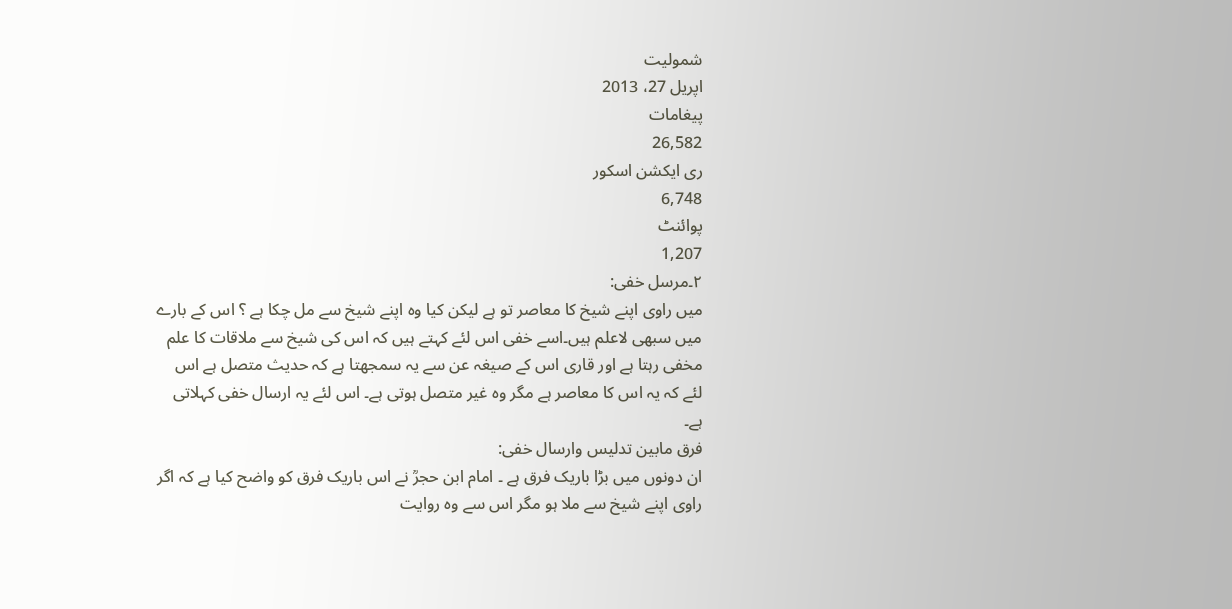شمولیت
اپریل 27، 2013
پیغامات
26,582
ری ایکشن اسکور
6,748
پوائنٹ
1,207
۲۔مرسل خفی:
میں راوی اپنے شیخ کا معاصر تو ہے لیکن کیا وہ اپنے شیخ سے مل چکا ہے ؟ اس کے بارے میں سبھی لاعلم ہیں۔اسے خفی اس لئے کہتے ہیں کہ اس کی شیخ سے ملاقات کا علم مخفی رہتا ہے اور قاری اس کے صیغہ عن سے یہ سمجھتا ہے کہ حدیث متصل ہے اس لئے کہ یہ اس کا معاصر ہے مگر وہ غیر متصل ہوتی ہے۔ اس لئے یہ ارسال خفی کہلاتی ہے۔
فرق مابین تدلیس وارسال خفی:
ان دونوں میں بڑا باریک فرق ہے ۔ امام ابن حجرؒ نے اس باریک فرق کو واضح کیا ہے کہ اگر راوی اپنے شیخ سے ملا ہو مگر اس سے وہ روایت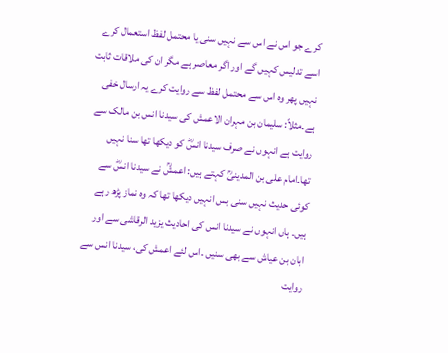کرے جو اس نے اس سے نہیں سنی یا محتمل لفظ استعمال کرے اسے تدلیس کہیں گے اور اگر معاصر ہے مگر ان کی ملاقات ثابت نہیں پھر وہ اس سے محتمل لفظ سے روایت کرے یہ ارسال خفی ہے۔مثلاً: سلیمان بن مہران الاعمش کی سیدنا انس بن مالک سے روایت ہے انہوں نے صرف سیدنا انسؓ کو دیکھا تھا سنا نہیں تھا۔امام علی بن المدینیؒ کہتے ہیں: اعمشؒ نے سیدنا انسؓ سے کوئی حدیث نہیں سنی بس انہیں دیکھا تھا کہ وہ نماز پڑھ رہے ہیں۔ ہاں انہوں نے سیدنا انس کی احادیث یزید الرقاشی سے اور ابان بن عیاش سے بھی سنیں ۔اس لئے اعمش کی، سیدنا انس سے روایت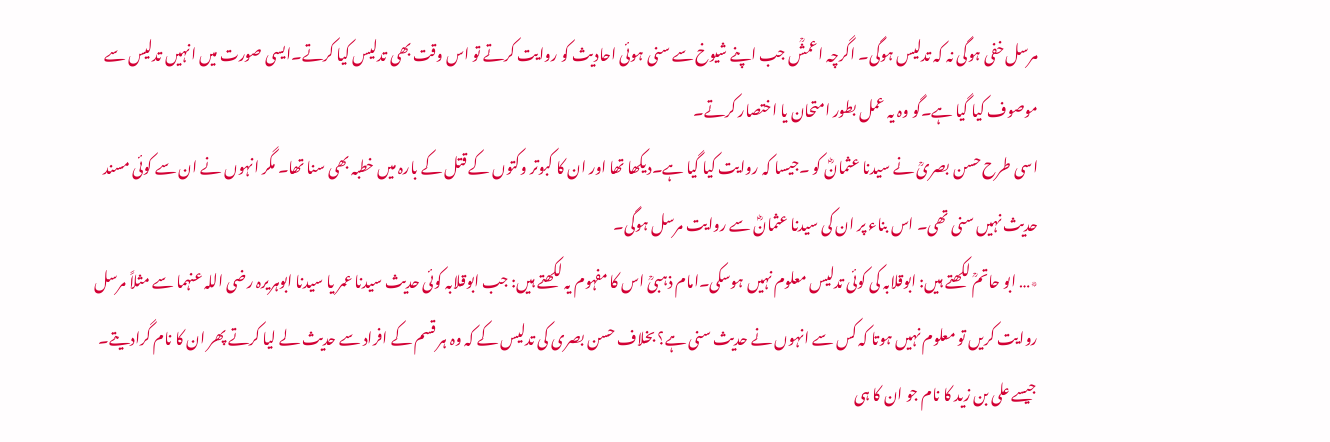مرسل خفی ہوگی نہ کہ تدلیس ہوگی۔ اگرچہ اعمشؒ جب اپنے شیوخ سے سنی ہوئی احادیث کو روایت کرتے تو اس وقت بھی تدلیس کیا کرتے۔ایسی صورت میں انہیں تدلیس سے موصوف کیا گیا ہے۔گو وہ یہ عمل بطور امتحان یا اختصار کرتے۔
اسی طرح حسن بصریؒ نے سیدنا عثمانؓ کو ۔جیسا کہ روایت کیا گیا ہے۔دیکھا تھا اور ان کا کبوتر وکتوں کے قتل کے بارہ میں خطبہ بھی سنا تھا۔ مگر انہوں نے ان سے کوئی مسند حدیث نہیں سنی تھی۔ اس بناء پر ان کی سیدنا عثمانؓ سے روایت مرسل ہوگی۔
٭… ابو حاتمؒ لکھتے ہیں: ابوقلابہ کی کوئی تدلیس معلوم نہیں ہوسکی۔امام ذہبیؒ اس کا مفہوم یہ لکھتے ہیں: جب ابوقلابہ کوئی حدیث سیدنا عمر یا سیدنا ابوہریرہ رضی اللہ عنہما سے مثلاً مرسل روایت کریں تو معلوم نہیں ہوتا کہ کس سے انہوں نے حدیث سنی ہے؟ بخلاف حسن بصری کی تدلیس کے کہ وہ ہر قسم کے افراد سے حدیث لے لیا کرتے پھر ان کا نام گرادیتے۔ جیسے علی بن زید کا نام جو ان کا ہی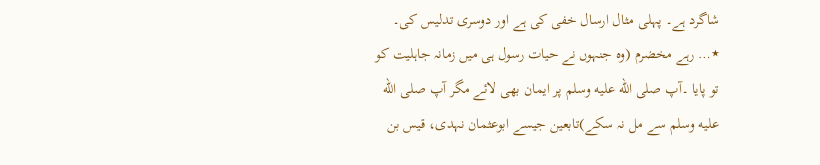شاگرد ہے۔ پہلی مثال ارسال خفی کی ہے اور دوسری تدلیس کی۔
٭… رہے مخضرم (وہ جنہوں نے حیات رسول ہی میں زمانہ جاہلیت کو تو پایا ۔آپ صلى الله عليه وسلم پر ایمان بھی لائے مگر آپ صلى الله عليه وسلم سے مل نہ سکے)تابعین جیسے ابوعثمان نہدی، قیس بن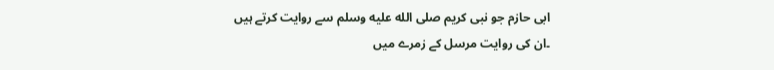ابی حازم جو نبی کریم صلى الله عليه وسلم سے روایت کرتے ہیں ۔ان کی روایت مرسل کے زمرے میں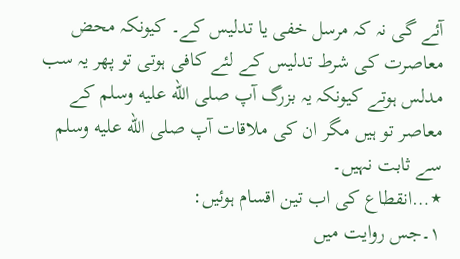آئے گی نہ کہ مرسل خفی یا تدلیس کے۔ کیونکہ محض معاصرت کی شرط تدلیس کے لئے کافی ہوتی تو پھر یہ سب مدلس ہوتے کیونکہ یہ بزرگ آپ صلى الله عليه وسلم کے معاصر تو ہیں مگر ان کی ملاقات آپ صلى الله عليه وسلم سے ثابت نہیں۔
٭…انقطاع کی اب تین اقسام ہوئیں:
۱۔جس روایت میں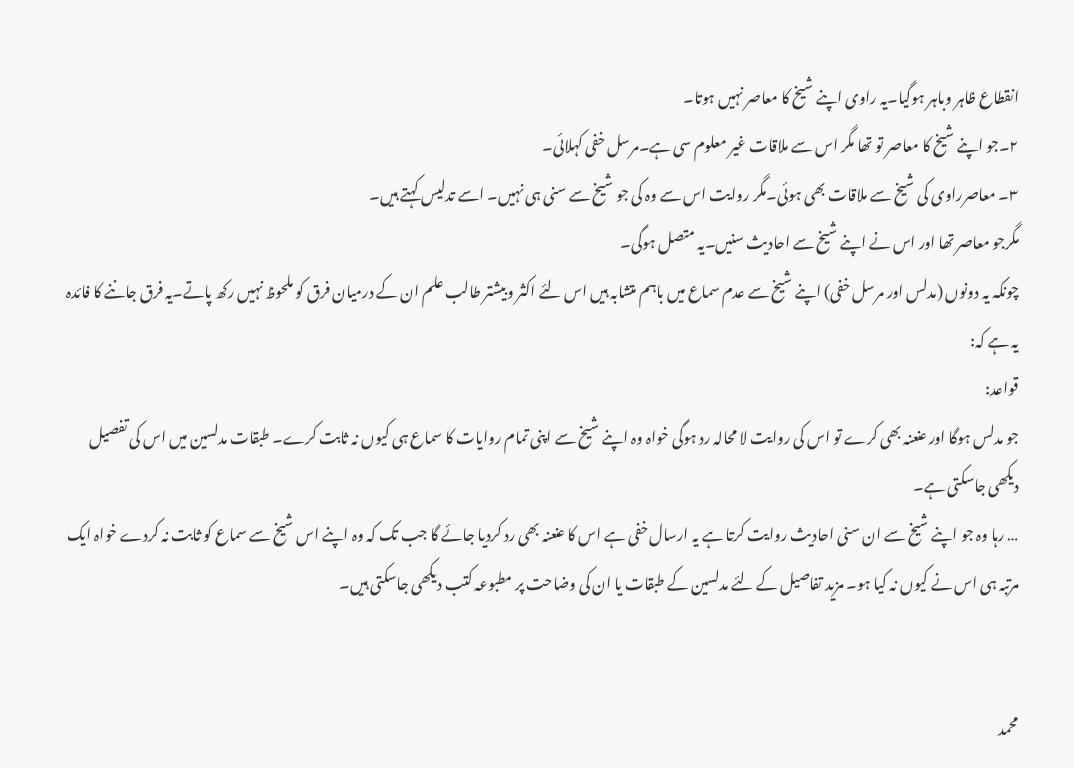انقطاع ظاہر وباہر ہوگیا۔یہ راوی اپنے شیخ کا معاصر نہیں ہوتا۔
۲۔جو اپنے شیخ کا معاصر تو تھا مگر اس سے ملاقات غیر معلوم سی ہے۔مرسل خفی کہلائی۔
۳۔ معاصرراوی کی شیخ سے ملاقات بھی ہوئی۔مگر روایت اس سے وہ کی جو شیخ سے سنی ہی نہیں۔ اسے تدلیس کہتے ہیں۔
مگرجو معاصر تھا اور اس نے اپنے شیخ سے احادیث سنیں۔یہ متصل ہوگی۔
چونکہ یہ دونوں (مدلس اور مرسل خفی) اپنے شیخ سے عدم سماع میں باہم متشابہ ہیں اس لئے اکثر وبیشتر طالب علم ان کے درمیان فرق کو ملحوظ نہیں رکھ پاتے۔یہ فرق جاننے کا فائدہ یہ ہے کہ:
قواعد:
جو مدلس ہوگا اور عنعنہ بھی کرے تو اس کی روایت لا محالہ رد ہوگی خواہ وہ اپنے شیخ سے اپنی تمام روایات کا سماع ہی کیوں نہ ثابت کرے۔ طبقات مدلسین میں اس کی تفصیل دیکھی جاسکتی ہے۔
… رہا وہ جو اپنے شیخ سے ان سنی احادیث روایت کرتا ہے یہ ارسال خفی ہے اس کا عنعنہ بھی رد کردیا جائے گا جب تک کہ وہ اپنے اس شیخ سے سماع کو ثابت نہ کردے خواہ ایک مرتبہ ہی اس نے کیوں نہ کیا ہو۔ مزید تفاصیل کے لئے مدلسین کے طبقات یا ان کی وضاحت پر مطبوعہ کتب دیکھی جاسکتی ہیں۔


محمد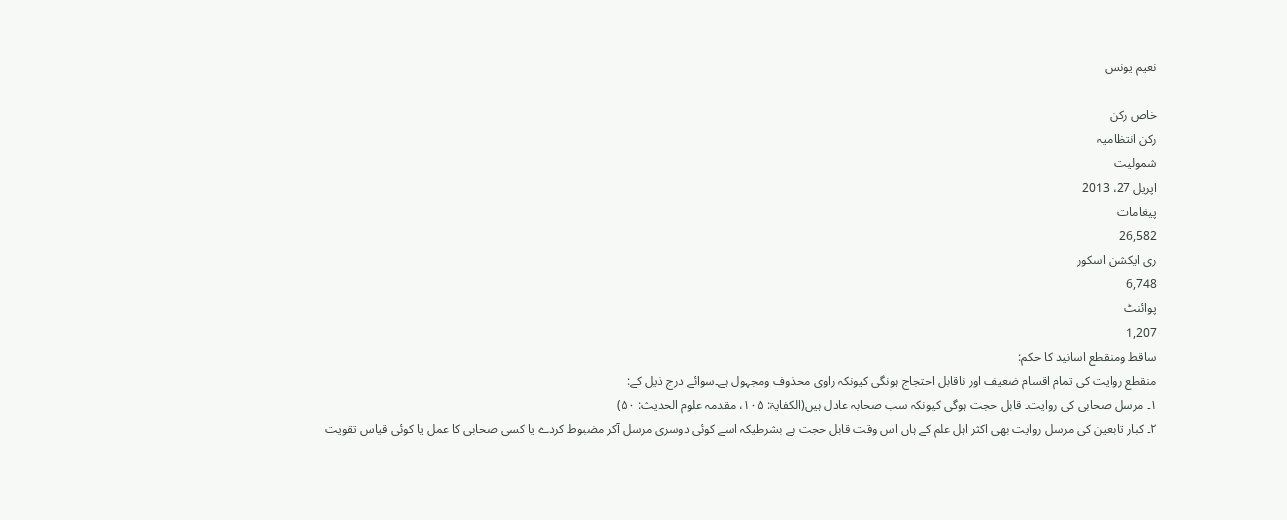نعیم یونس

خاص رکن
رکن انتظامیہ
شمولیت
اپریل 27، 2013
پیغامات
26,582
ری ایکشن اسکور
6,748
پوائنٹ
1,207
ساقط ومنقطع اسانید کا حکم:
منقطع روایت کی تمام اقسام ضعیف اور ناقابل احتجاج ہونگی کیونکہ راوی محذوف ومجہول ہے۔سوائے درج ذیل کے:
۱۔ مرسل صحابی کی روایت۔ قابل حجت ہوگی کیونکہ سب صحابہ عادل ہیں(الکفایۃ: ۱۰۵، مقدمہ علوم الحدیث: ۵۰)
۲۔ کبار تابعین کی مرسل روایت بھی اکثر اہل علم کے ہاں اس وقت قابل حجت ہے بشرطیکہ اسے کوئی دوسری مرسل آکر مضبوط کردے یا کسی صحابی کا عمل یا کوئی قیاس تقویت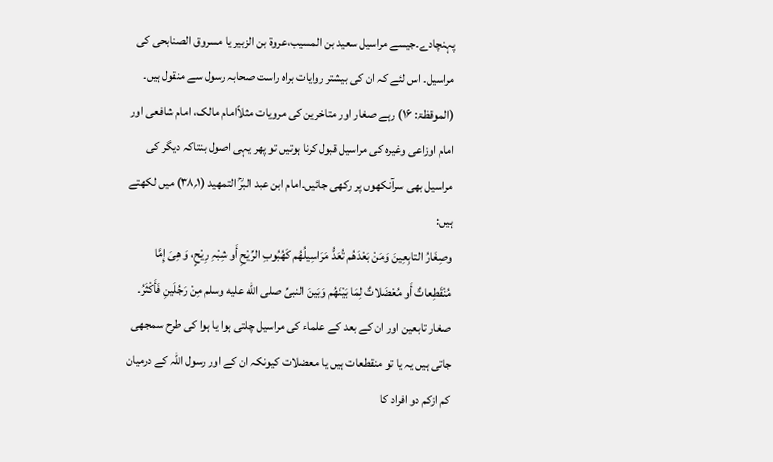پہنچادے۔جیسے مراسیل سعید بن المسیب،عروۃ بن الزبیر یا مسروق الصنابحی کی مراسیل۔ اس لئے کہ ان کی بیشتر روایات براہ راست صحابہ رسول سے منقول ہیں۔ (الموقظۃ: ۱۶) رہے صغار اور متاخرین کی مرویات مثلاًامام مالک، امام شافعی اور امام اوزاعی وغیرہ کی مراسیل قبول کرنا ہوتیں تو پھر یہی اصول بنتاکہ دیگر کی مراسیل بھی سرآنکھوں پر رکھی جائیں۔امام ابن عبد البرؒ التمھید (۱؍۳۸) میں لکھتے ہیں:
وصِغَارُ التابِعِینَ وَمَنْ بَعْدَھُم تُعَدُّ مَرَاسِیلُھُم کَھُبُوبِ الرِّیْحِ أَو شِبْہِ رِیْحٍ، وَ ھِیَ إِمَّا مُنْقَطِعاتٌ أَو مُعْضَلاتٌ لِمَا بَیْنَھُم وَبَینَ النبیِّ صلى الله عليه وسلم مِنْ رَجُلَینِ فَأَکْثَرُ۔ صغار تابعین اور ان کے بعد کے علماء کی مراسیل چلتی ہوا یا ہوا کی طرح سمجھی جاتی ہیں یہ یا تو منقطعات ہیں یا معضلات کیونکہ ان کے اور رسول اللہ کے درمیان کم ازکم دو افراد کا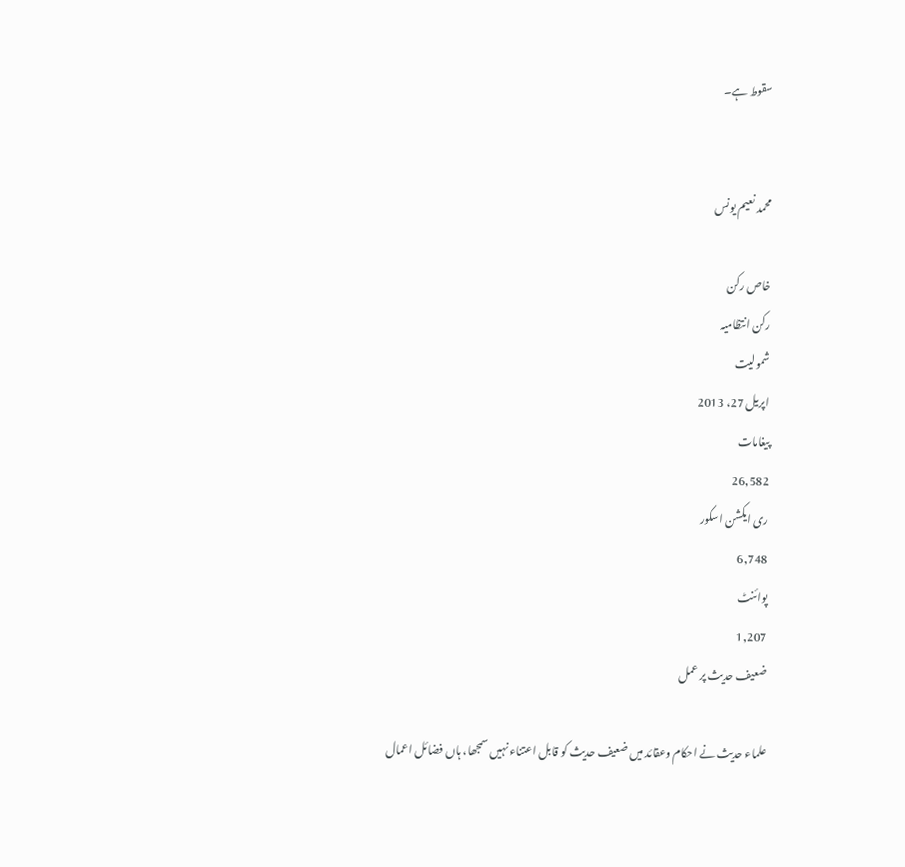سقوط ہے۔


محمد نعیم یونس

خاص رکن
رکن انتظامیہ
شمولیت
اپریل 27، 2013
پیغامات
26,582
ری ایکشن اسکور
6,748
پوائنٹ
1,207
ضعیف حدیث پر عمل

علماء حدیث نے احکام وعقائد میں ضعیف حدیث کو قابل اعتناء نہیں سمجھا، ہاں فضائل اعمال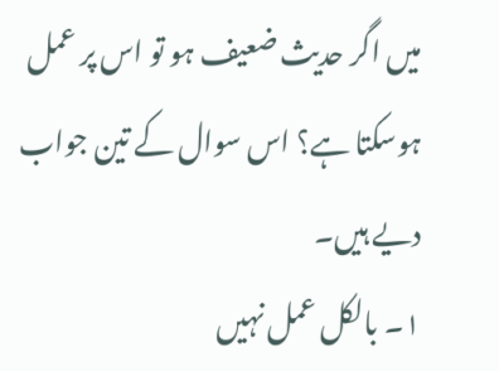میں اگر حدیث ضعیف ہو تو اس پر عمل ہوسکتا ہے؟ اس سوال کے تین جواب دیے ہیں۔
۱۔ بالکل عمل نہیں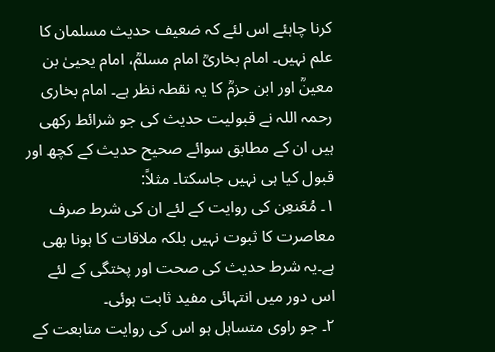کرنا چاہئے اس لئے کہ ضعیف حدیث مسلمان کا علم نہیں۔ امام بخاریؒ امام مسلمؒ، امام یحییٰ بن معینؒ اور ابن حزمؒ کا یہ نقطہ نظر ہے۔ امام بخاری رحمہ اللہ نے قبولیت حدیث کی جو شرائط رکھی ہیں ان کے مطابق سوائے صحیح حدیث کے کچھ اور قبول کیا ہی نہیں جاسکتا۔ مثلاً:
۱۔ مُعَنعِن کی روایت کے لئے ان کی شرط صرف معاصرت کا ثبوت نہیں بلکہ ملاقات کا ہونا بھی ہے۔یہ شرط حدیث کی صحت اور پختگی کے لئے اس دور میں انتہائی مفید ثابت ہوئی۔
۲۔ جو راوی متساہل ہو اس کی روایت متابعت کے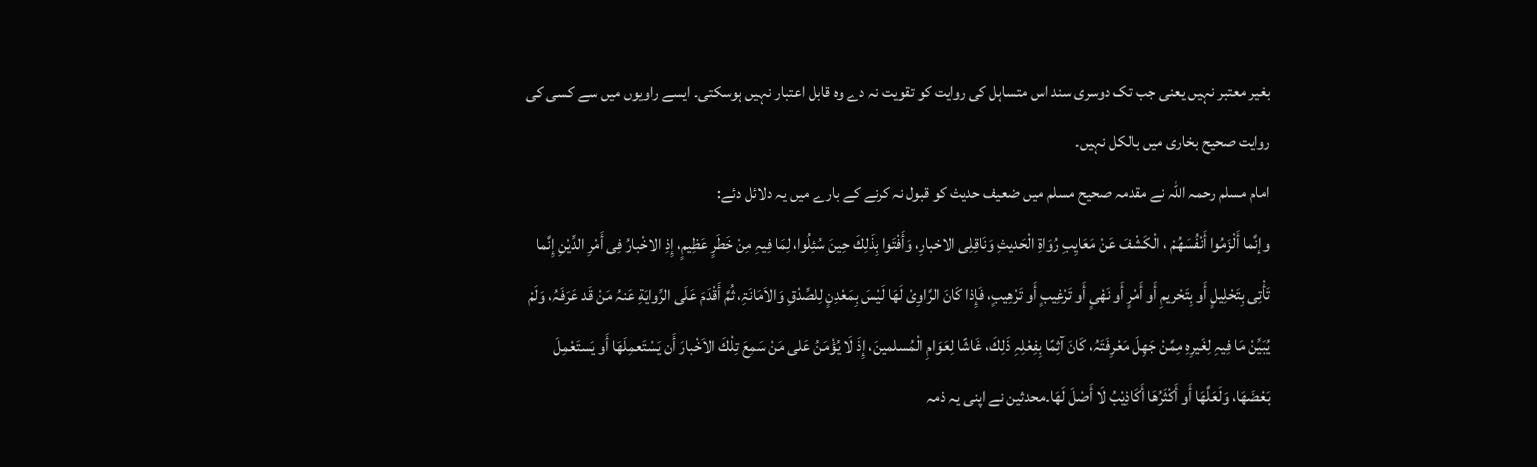بغیر معتبر نہیں یعنی جب تک دوسری سند اس متساہل کی روایت کو تقویت نہ دے وہ قابل اعتبار نہیں ہوسکتی۔ ایسے راویوں میں سے کسی کی روایت صحیح بخاری میں بالکل نہیں۔
امام مسلم رحمہ اللہ نے مقدمہ صحیح مسلم میں ضعیف حدیث کو قبول نہ کرنے کے بارے میں یہ دلائل دئے:
وإنَّما أَلْزَمُوا أَنْفُسَھُمْ ، الْکَشْفَ عَنْ مَعَایِبِ رُوَاةِ الْحَدیثِ وَنَاقِلِی الاخبارِ، وَأَفْتَوا بِذَلِكَ حِینَ سُئِلُوا، لِمَا فِیہِ مِنْ خَطَرٍ عَظِیمٍ، إِذِ الاخْبارُ فِی أَمْرِ الدِّیْنِ إِنَّما تَأْتِی بِتَحْلِیلٍ أَو بِتَحْریمِ أَو أَمْرٍ أَو نَھْیٍ أَو تَرْغِیبٍ أَو تَرْھِیبٍ، فَإِذا کَانَ الرَّاوِیْ لَھَا لَیْسَ بِمَعْدِنٍ لِلصِّدْقِ وَالاَمَانَۃِ، ثُمَّ أَقْدَمَ عَلَی الرِّوایَةِ عَنہُ مَنْ قَد عَرَفَہُ، وَلَمْ یُبَیِّنْ مَا فِیہِ لِغَیرِہِ مِمَّنْ جَھِلَ مَعْرِفَتَہُ، کَانَ آثِمًا بِفِعْلِہِ ذَلِكَ، غَاشًا لِعَوَامِ الْمُسلمینَ، إِذَ لَا یُؤْمَنُ عَلی مَنْ سَمِعَ تِلْكَ الاَخْبارَ أَن یَسْتَعمِلَھَا أَو یَستَعْمِلَ بَعْضَھَا، وَلَعَلَّھَا أَو أَکْثَرُھَا أَکَاذِیْبُ لَا أَصْلَ لَھَا۔محدثین نے اپنی یہ ذمہ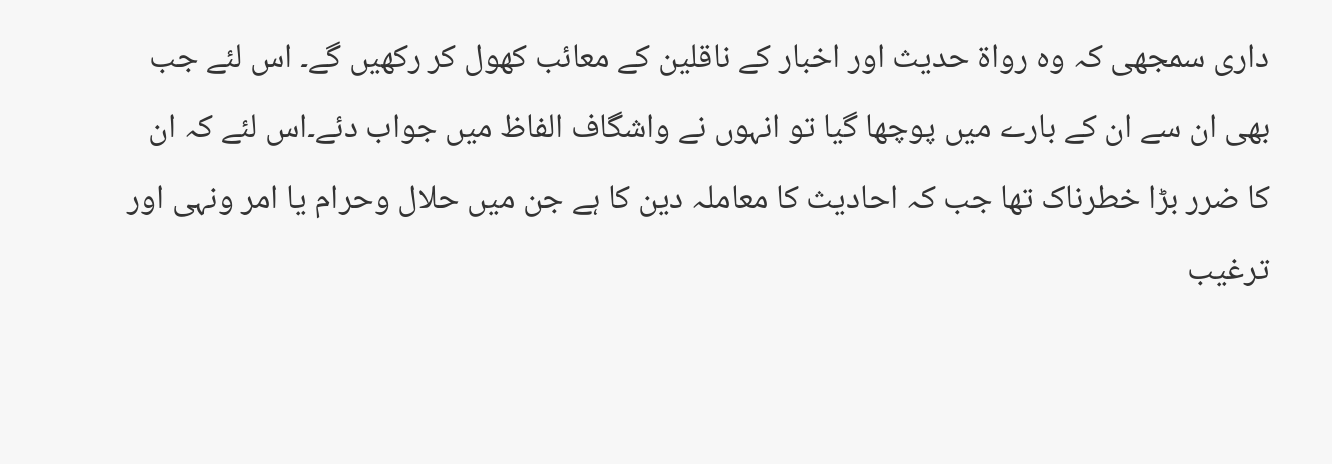داری سمجھی کہ وہ رواۃ حدیث اور اخبار کے ناقلین کے معائب کھول کر رکھیں گے۔ اس لئے جب بھی ان سے ان کے بارے میں پوچھا گیا تو انہوں نے واشگاف الفاظ میں جواب دئے۔اس لئے کہ ان کا ضرر بڑا خطرناک تھا جب کہ احادیث کا معاملہ دین کا ہے جن میں حلال وحرام یا امر ونہی اور ترغیب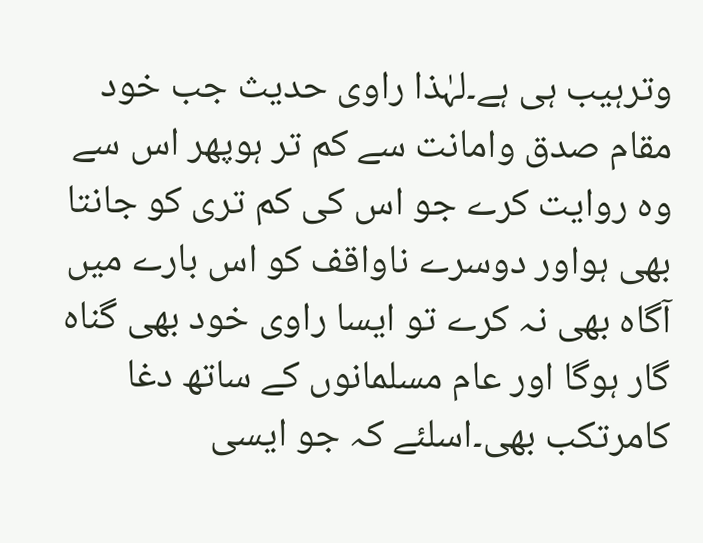وترہیب ہی ہے۔لہٰذا راوی حدیث جب خود مقام صدق وامانت سے کم تر ہوپھر اس سے وہ روایت کرے جو اس کی کم تری کو جانتا بھی ہواور دوسرے ناواقف کو اس بارے میں آگاہ بھی نہ کرے تو ایسا راوی خود بھی گناہ گار ہوگا اور عام مسلمانوں کے ساتھ دغا کامرتکب بھی۔اسلئے کہ جو ایسی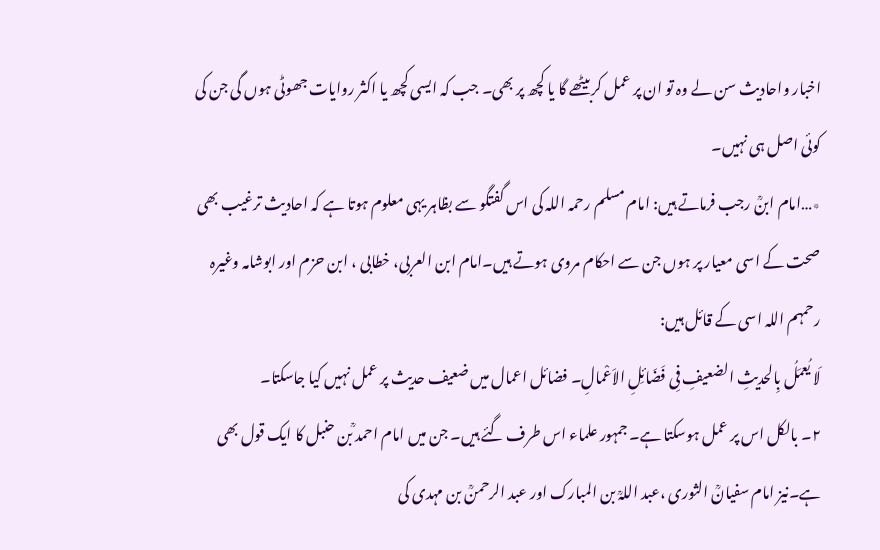اخبار واحادیث سن لے وہ تو ان پر عمل کربیٹھے گا یا کچھ پر بھی۔ جب کہ ایسی کچھ یا اکثر روایات جھوٹی ہوں گی جن کی کوئی اصل ہی نہیں۔
٭…امام ابنؒ رجب فرماتے ہیں: امام مسلم رحمہ اللہ کی اس گفتگو سے بظاہر یہی معلوم ہوتا ہے کہ احادیث ترغیب بھی صحت کے اسی معیار پر ہوں جن سے احکام مروی ہوتے ہیں۔امام ابن العربی، خطابی ، ابن حزم اور ابوشامہ وغیرہ رحمہم اللہ اسی کے قائل ہیں:
لَا یُعمَلُ بِالحدیثِ الضعیفِ فِی فَضَائِلِ الاَعْمالِ۔ فضائل اعمال میں ضعیف حدیث پر عمل نہیں کیا جاسکتا۔
۲۔ بالکل اس پر عمل ہوسکتا ہے۔ جمہور علماء اس طرف گئے ہیں۔ جن میں امام احمد ؒبن حنبل کا ایک قول بھی ہے۔نیز امام سفیانؒ الثوری ،عبد اللہؒ بن المبارک اور عبد الرحمنؒ بن مہدی کی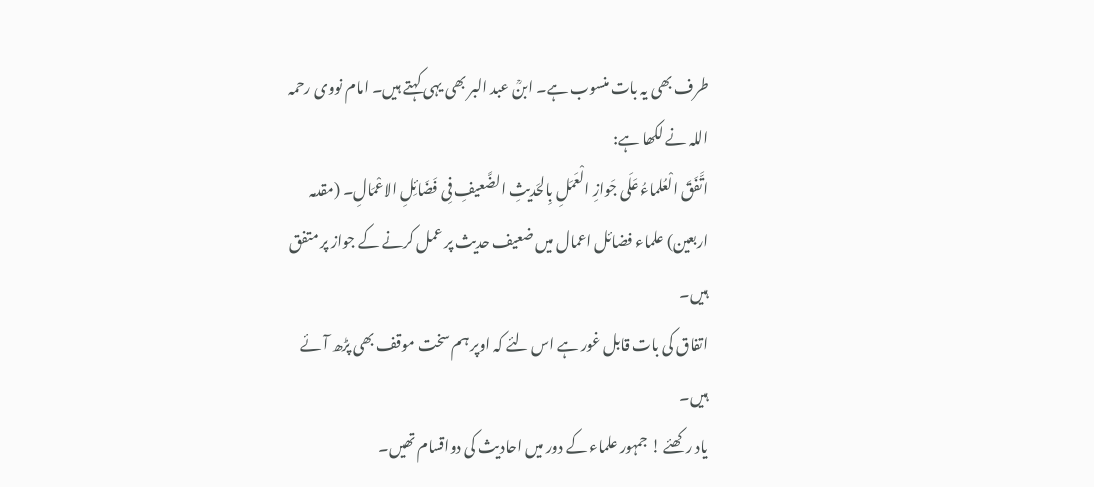طرف بھی یہ بات منسوب ہے۔ ابنؒ عبد البر بھی یہی کہتے ہیں۔ امام نووی رحمہ اللہ نے لکھا ہے:
اتَّفَقَ الْعُلماءُ عَلَی جَوازِ الْعَمَلِ بِالحَدیثِ الضَّعیفِ فِی فَضَائِلِ الاعْمَالِ۔ (مقدمہ اربعین) علماء فضائل اعمال میں ضعیف حدیث پر عمل کرنے کے جواز پر متفق ہیں۔
اتفاق کی بات قابل غور ہے اس لئے کہ اوپر ہم سخت موقف بھی پڑھ آئے ہیں۔
یاد رکھئے ! جمہور علماء کے دور میں احادیث کی دواقسام تھیں۔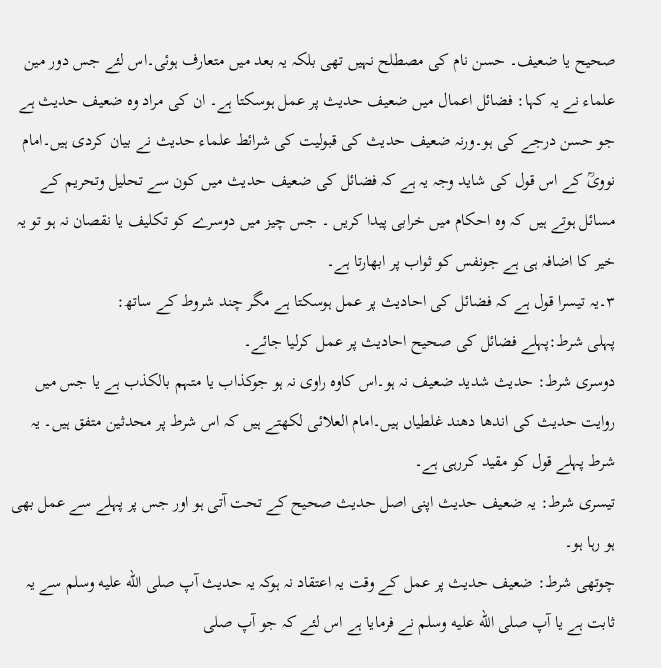صحیح یا ضعیف۔ حسن نام کی مصطلح نہیں تھی بلکہ یہ بعد میں متعارف ہوئی۔اس لئے جس دور مین علماء نے یہ کہا: فضائل اعمال میں ضعیف حدیث پر عمل ہوسکتا ہے۔ ان کی مراد وہ ضعیف حدیث ہے جو حسن درجے کی ہو۔ورنہ ضعیف حدیث کی قبولیت کی شرائط علماء حدیث نے بیان کردی ہیں۔امام نوویؒ کے اس قول کی شاید وجہ یہ ہے کہ فضائل کی ضعیف حدیث میں کون سے تحلیل وتحریم کے مسائل ہوتے ہیں کہ وہ احکام میں خرابی پیدا کریں ۔ جس چیز میں دوسرے کو تکلیف یا نقصان نہ ہو تو یہ خیر کا اضافہ ہی ہے جونفس کو ثواب پر ابھارتا ہے۔
۳۔یہ تیسرا قول ہے کہ فضائل کی احادیث پر عمل ہوسکتا ہے مگر چند شروط کے ساتھ:
پہلی شرط:پہلے فضائل کی صحیح احادیث پر عمل کرلیا جائے۔
دوسری شرط: حدیث شدید ضعیف نہ ہو۔اس کاوہ راوی نہ ہو جوکذاب یا متہم بالکذب ہے یا جس میں روایت حدیث کی اندھا دھند غلطیاں ہیں۔امام العلائی لکھتے ہیں کہ اس شرط پر محدثین متفق ہیں۔ یہ شرط پہلے قول کو مقید کررہی ہے۔
تیسری شرط: یہ ضعیف حدیث اپنی اصل حدیث صحیح کے تحت آتی ہو اور جس پر پہلے سے عمل بھی ہو رہا ہو۔
چوتھی شرط: ضعیف حدیث پر عمل کے وقت یہ اعتقاد نہ ہوکہ یہ حدیث آپ صلى الله عليه وسلم سے یہ ثابت ہے یا آپ صلى الله عليه وسلم نے فرمایا ہے اس لئے کہ جو آپ صلى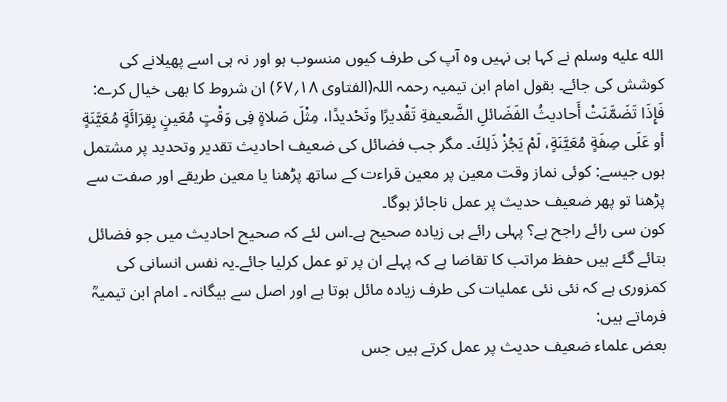الله عليه وسلم نے کہا ہی نہیں وہ آپ کی طرف کیوں منسوب ہو اور نہ ہی اسے پھیلانے کی کوشش کی جائے۔ بقول امام ابن تیمیہ رحمہ اللہ(الفتاوی ۱۸؍۶۷) ان شروط کا بھی خیال کرے:
فَإِذَا تَضَمَّنَتْ أَحادیثُ الفَضَائلِ الضَّعیفةِ تَقْدیرًا وتَحْدیدًا، مِثْلَ صَلاةٍ فِی وَقْتٍ مُعَینٍ بِقِرَائَةٍ مُعَیَّنَةٍ أو عَلَی صِفَةٍ مُعَیَّنَةٍ، لَمْ یَجُزْ ذَلِكَ۔ مگر جب فضائل کی ضعیف احادیث تقدیر وتحدید پر مشتمل ہوں جیسے: کوئی نماز وقت معین پر معین قراءت کے ساتھ پڑھنا یا معین طریقے اور صفت سے پڑھنا تو پھر ضعیف حدیث پر عمل ناجائز ہوگا۔
کون سی رائے راجح ہے؟ پہلی رائے ہی زیادہ صحیح ہے۔اس لئے کہ صحیح احادیث میں جو فضائل بتائے گئے ہیں حفظ مراتب کا تقاضا ہے کہ پہلے ان پر تو عمل کرلیا جائے۔یہ نفس انسانی کی کمزوری ہے کہ نئی نئی عملیات کی طرف زیادہ مائل ہوتا ہے اور اصل سے بیگانہ ۔ امام ابن تیمیہؒ فرماتے ہیں:
بعض علماء ضعیف حدیث پر عمل کرتے ہیں جس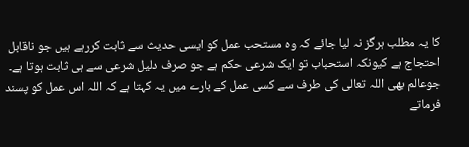کا یہ مطلب ہرگز نہ لیا جائے کہ وہ مستحب عمل کو ایسی حدیث سے ثابت کررہے ہیں جو ناقابل احتجاج ہے کیونکہ استحباب تو ایک شرعی حکم ہے جو صرف دلیل شرعی سے ہی ثابت ہوتا ہے۔ جوعالم بھی اللہ تعالی کی طرف سے کسی عمل کے بارے میں یہ کہتا ہے کہ اللہ اس عمل کو پسند فرماتے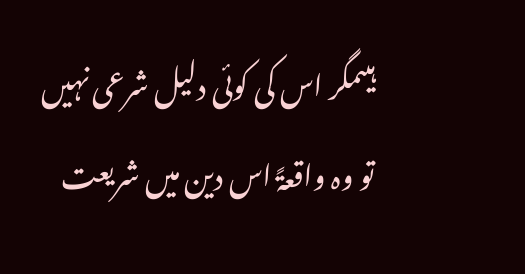ہیںمگر اس کی کوئی دلیل شرعی نہیں تو وہ واقعۃً اس دین میں شریعت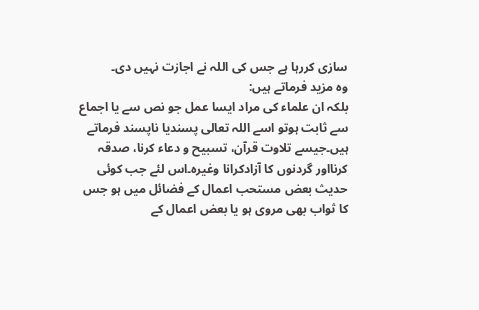سازی کررہا ہے جس کی اللہ نے اجازت نہیں دی۔
وہ مزید فرماتے ہیں:
بلکہ ان علماء کی مراد ایسا عمل جو نص سے یا اجماع سے ثابت ہوتو اسے اللہ تعالی پسندیا ناپسند فرماتے ہیں۔جیسے تلاوت قرآن، تسبیح و دعاء کرنا، صدقہ کرنااور گردنوں کا آزادکرانا وغیرہ۔اس لئے جب کوئی حدیث بعض مستحب اعمال کے فضائل میں ہو جس کا ثواب بھی مروی ہو یا بعض اعمال کے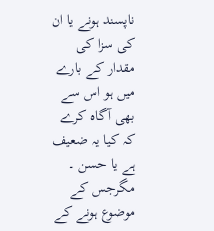ناپسند ہونے یا ان کی سزا کی مقدار کے بارے میں ہو اس سے بھی آگاہ کرے کہ کیا یہ ضعیف ہے یا حسن ۔ مگرجس کے موضوع ہونے کے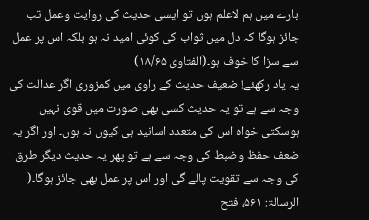بارے میں ہم لاعلم ہوں تو ایسی حدیث کی روایت وعمل تب جائز ہوگا کہ دل میں ثواب کی کوئی امید نہ ہو بلکہ اس پر عمل سے سزا کا خوف ہو۔(الفتاوی ۱۸/۶۵)
یہ یاد رکھئے! ضعیف حدیث کے راوی میں کمزوری اگر عدالت کی وجہ سے ہے تو یہ حدیث کسی بھی صورت میں قوی نہیں ہوسکتی خواہ اس کی متعدد اسانید ہی کیوں نہ ہوں۔ اور اگر یہ ضعف حفظ وضبط کی وجہ سے ہے تو پھر یہ حدیث دیگر طرق کی وجہ سے تقویت پالے گی اور اس پر عمل بھی جائز ہوگا۔( الرسالۃ: ۵۶۱، فتح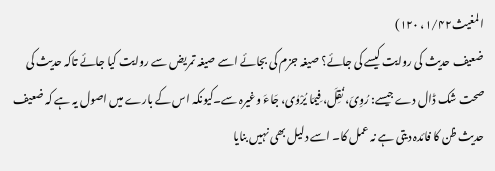المغیث۱/۴۲، ۱۲۰)
ضعیف حدیث کی روایت کیسے کی جائے؟ صیغہ جزم کی بجائے اسے صیغہ تمریض سے روایت کیا جائے تاکہ حدیث کی صحت شک ڈال دے جیسے: رُوِیَ، نُقِلَ، فِیمَا یُرْوٰی، جَاءَ وغیرہ سے۔کیونکہ اس کے بارے میں اصول یہ ہے کہ ضعیف حدیث ظن کا فائدہ دیتی ہے نہ عمل کا۔ اسے دلیل بھی نہیں بنایا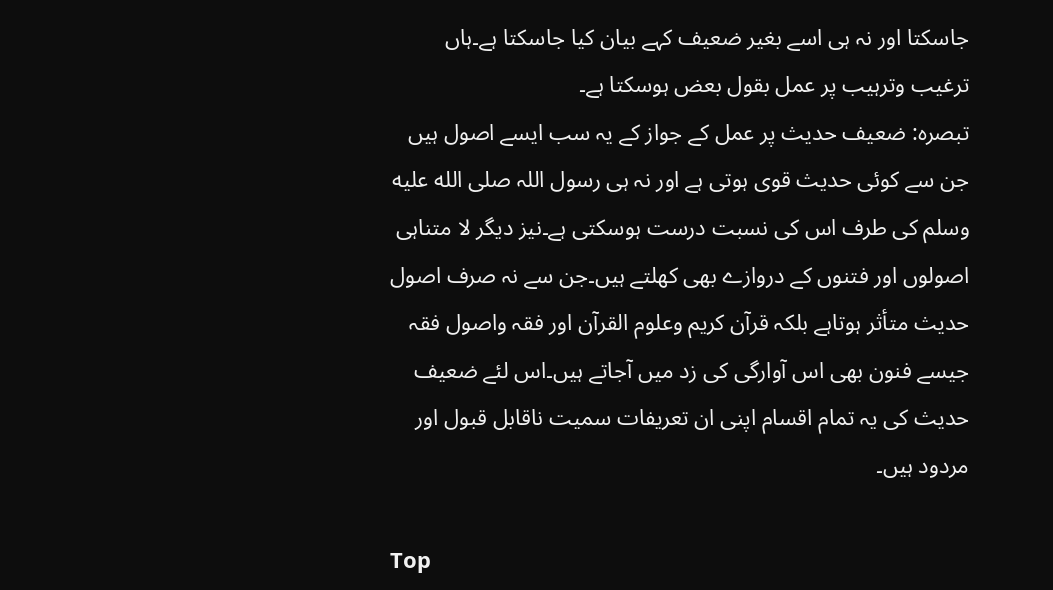جاسکتا اور نہ ہی اسے بغیر ضعیف کہے بیان کیا جاسکتا ہے۔ہاں ترغیب وترہیب پر عمل بقول بعض ہوسکتا ہے۔
تبصرہ: ضعیف حدیث پر عمل کے جواز کے یہ سب ایسے اصول ہیں جن سے کوئی حدیث قوی ہوتی ہے اور نہ ہی رسول اللہ صلى الله عليه وسلم کی طرف اس کی نسبت درست ہوسکتی ہے۔نیز دیگر لا متناہی اصولوں اور فتنوں کے دروازے بھی کھلتے ہیں۔جن سے نہ صرف اصول حدیث متأثر ہوتاہے بلکہ قرآن کریم وعلوم القرآن اور فقہ واصول فقہ جیسے فنون بھی اس آوارگی کی زد میں آجاتے ہیں۔اس لئے ضعیف حدیث کی یہ تمام اقسام اپنی ان تعریفات سمیت ناقابل قبول اور مردود ہیں۔

Top